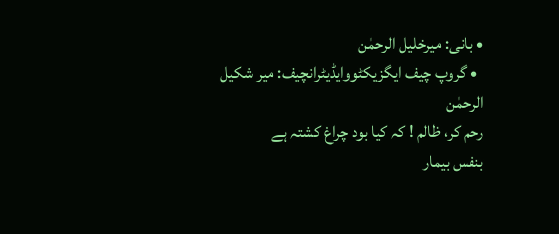• بانی: میرخلیل الرحمٰن
  • گروپ چیف ایگزیکٹووایڈیٹرانچیف: میر شکیل الرحمٰن
رحم کر، ظالم ! کہ کیا بود چراغ کشتہ ہے
بنفس بیمار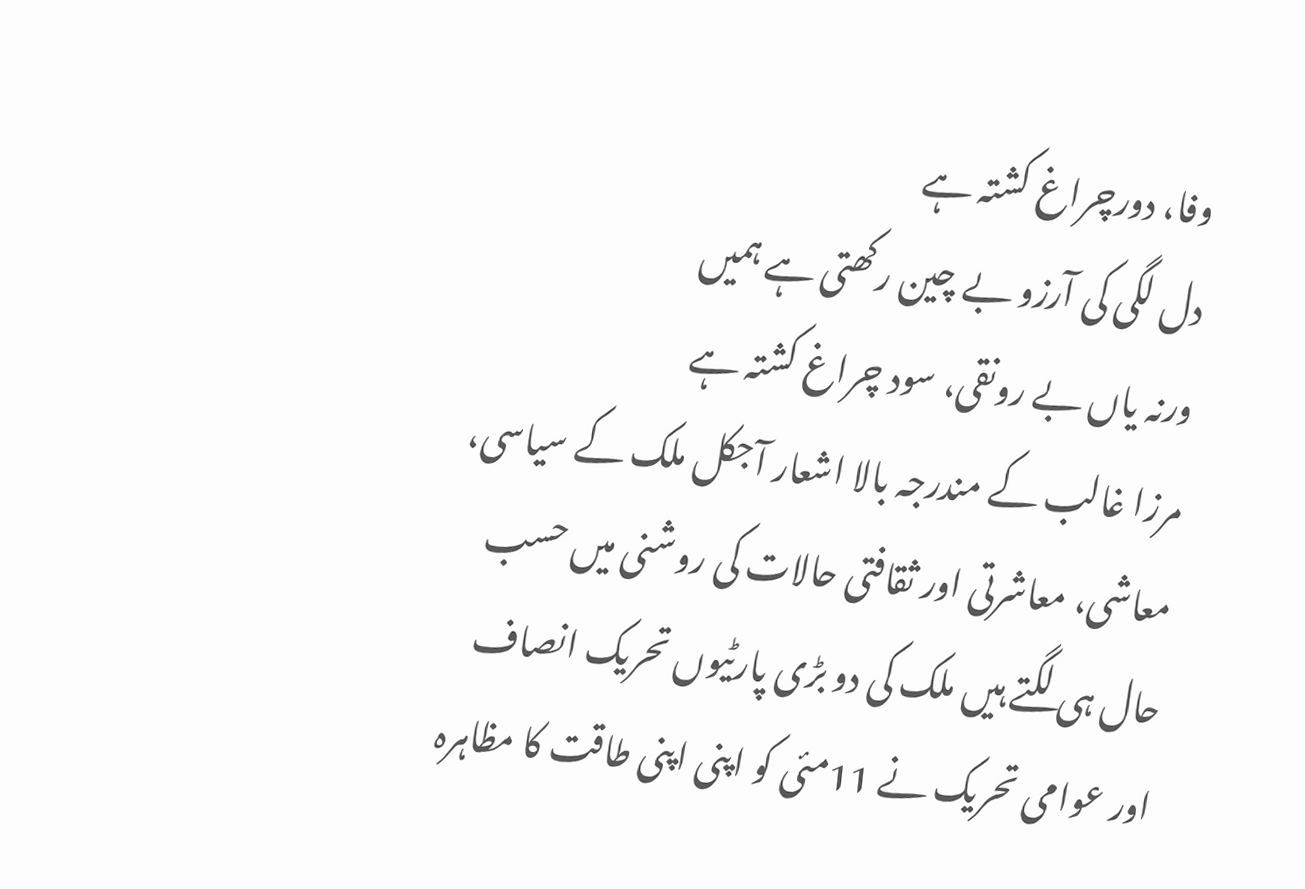وفا، دورچراغ کشتہ ہے
دل لگی کی آرزو بے چین رکھتی ہے ہمیں
ورنہ یاں بے رونقی، سود چراغ کشتہ ہے
مرزا غالب کے مندرجہ بالا اشعار آجکل ملک کے سیاسی، معاشی، معاشرتی اور ثقافتی حالات کی روشنی میں حسب حال ہی لگتے ہیں ملک کی دو بڑی پارٹیوں تحریک انصاف اور عوامی تحریک نے 11مئی کو اپنی اپنی طاقت کا مظاہرہ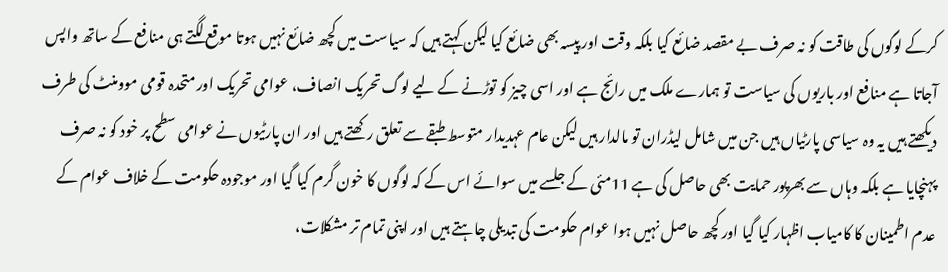کرکے لوگوں کی طاقت کو نہ صرف بے مقصد ضائع کیا بلکہ وقت اور پیسہ بھی ضائع کیا لیکن کہتے ہیں کہ سیاست میں کچھ ضائع نہیں ہوتا موقع لگتے ہی منافع کے ساتھ واپس آجاتا ہے منافع اور باریوں کی سیاست تو ہمارے ملک میں رائج ہے اور اسی چیز کو توڑنے کے لیے لوگ تحریک انصاف، عوامی تحریک اور متحدہ قومی موومنٹ کی طرف دیکھتے ہیں یہ وہ سیاسی پارٹیاں ہیں جن میں شامل لیڈران تو مالدار ہیں لیکن عام عہدیدار متوسط طبقے سے تعلق رکھتے ہیں اور ان پارٹیوں نے عوامی سطح پر خود کو نہ صرف پہنچایا ہے بلکہ وہاں سے بھرپور حمایت بھی حاصل کی ہے 11مئی کے جلسے میں سوائے اس کے کہ لوگوں کا خون گرم کیا گیا اور موجودہ حکومت کے خلاف عوام کے عدم اطمینان کا کامیاب اظہار کیا گیا اور کچھ حاصل نہیں ہوا عوام حکومت کی تبدیلی چاہتے ہیں اور اپنی تمام تر مشکلات،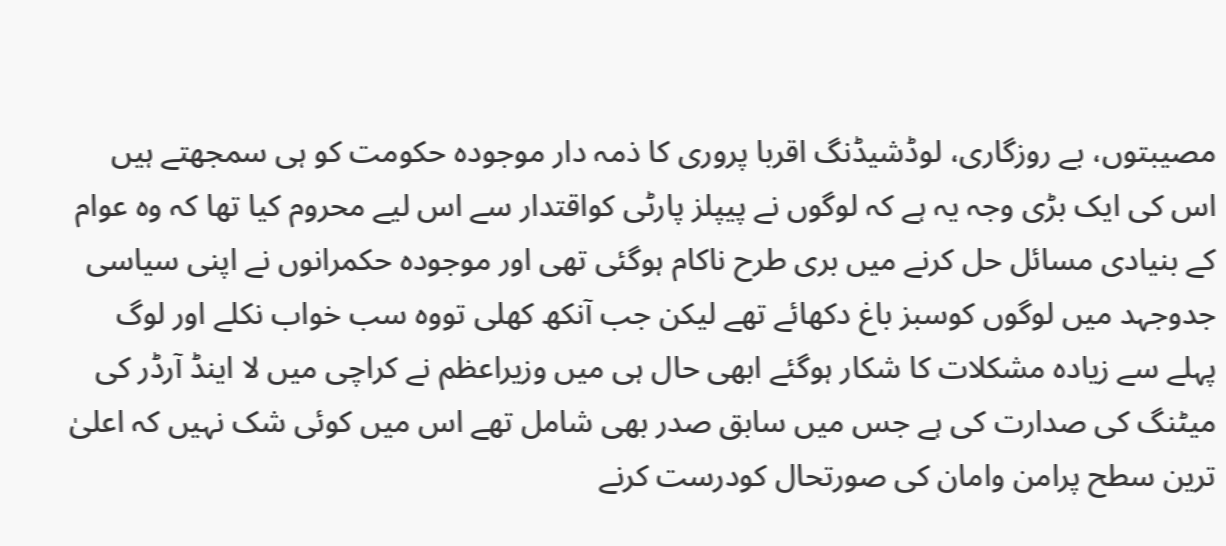مصیبتوں، بے روزگاری، لوڈشیڈنگ اقربا پروری کا ذمہ دار موجودہ حکومت کو ہی سمجھتے ہیں اس کی ایک بڑی وجہ یہ ہے کہ لوگوں نے پیپلز پارٹی کواقتدار سے اس لیے محروم کیا تھا کہ وہ عوام کے بنیادی مسائل حل کرنے میں بری طرح ناکام ہوگئی تھی اور موجودہ حکمرانوں نے اپنی سیاسی جدوجہد میں لوگوں کوسبز باغ دکھائے تھے لیکن جب آنکھ کھلی تووہ سب خواب نکلے اور لوگ پہلے سے زیادہ مشکلات کا شکار ہوگئے ابھی حال ہی میں وزیراعظم نے کراچی میں لا اینڈ آرڈر کی میٹنگ کی صدارت کی ہے جس میں سابق صدر بھی شامل تھے اس میں کوئی شک نہیں کہ اعلیٰ ترین سطح پرامن وامان کی صورتحال کودرست کرنے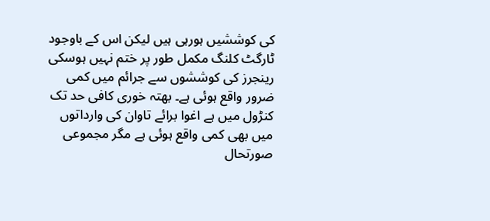کی کوششیں ہورہی ہیں لیکن اس کے باوجود ٹارگٹ کلنگ مکمل طور پر ختم نہیں ہوسکی رینجرز کی کوششوں سے جرائم میں کمی ضرور واقع ہوئی ہے۔ بھتہ خوری کافی حد تک کنڑول میں ہے اغوا برائے تاوان کی وارداتوں میں بھی کمی واقع ہوئی ہے مگر مجموعی صورتحال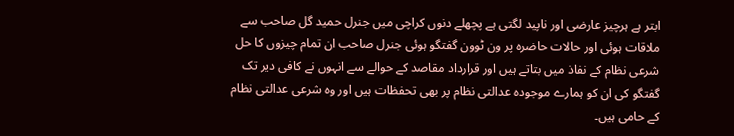ابتر ہے ہرچیز عارضی اور ناپید لگتی ہے پچھلے دنوں کراچی میں جنرل حمید گل صاحب سے ملاقات ہوئی اور حالات حاضرہ پر ون ٹوون گفتگو ہوئی جنرل صاحب ان تمام چیزوں کا حل شرعی نظام کے نفاذ میں بتاتے ہیں اور قرارداد مقاصد کے حوالے سے انہوں نے کافی دیر تک گفتگو کی ان کو ہمارے موجودہ عدالتی نظام پر بھی تحفظات ہیں اور وہ شرعی عدالتی نظام کے حامی ہیں۔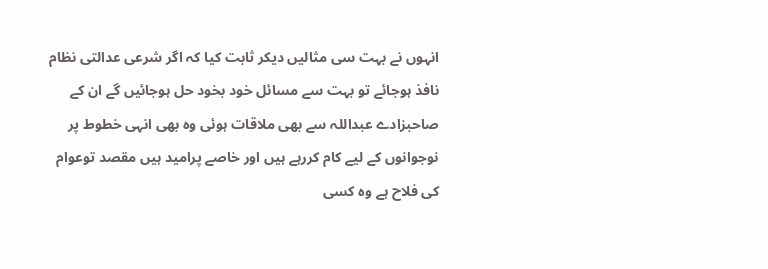انہوں نے بہت سی مثالیں دیکر ثابت کیا کہ اگر شرعی عدالتی نظام نافذ ہوجائے تو بہت سے مسائل خود بخود حل ہوجائیں گے ان کے صاحبزادے عبداللہ سے بھی ملاقات ہوئی وہ بھی انہی خطوط پر نوجوانوں کے لیے کام کررہے ہیں اور خاصے پرامید ہیں مقصد توعوام کی فلاح ہے وہ کسی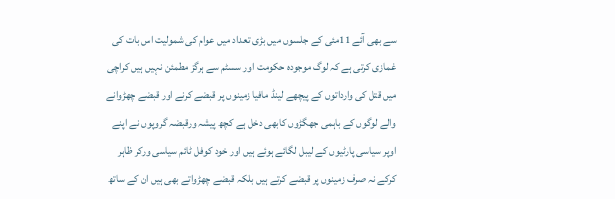سے بھی آئے 11مئی کے جلسوں میں بڑی تعداد میں عوام کی شمولیت اس بات کی غمازی کرتی ہے کہ لوگ موجودہ حکومت اور سسٹم سے ہرگز مطمئن نہیں ہیں کراچی میں قتل کی وارداتوں کے پیچھے لینڈ مافیا زمینوں پر قبضے کرنے اور قبضے چھڑوانے والے لوگوں کے باہمی جھگڑوں کابھی دخل ہے کچھ پیشہ ورقبضہ گروپوں نے اپنے اوپر سیاسی پارٹیوں کے لیبل لگائے ہوئے ہیں اور خود کوفل ٹائم سیاسی ورکر ظاہر کرکے نہ صرف زمینوں پر قبضے کرتے ہیں بلکہ قبضے چھڑواتے بھی ہیں ان کے ساتھ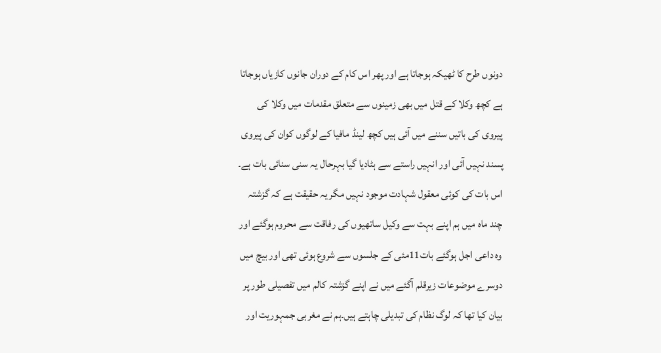دونوں طرح کا ٹھیکہ ہوجاتا ہے اور پھر اس کام کے دوران جانوں کازیاں ہوجاتا ہے کچھ وکلا کے قتل میں بھی زمینوں سے متعلق مقدمات میں وکلا کی پیروی کی باتیں سننے میں آئی ہیں کچھ لینڈ مافیا کے لوگوں کوان کی پیروی پسند نہیں آئی اور انہیں راستے سے ہٹادیا گیا بہرحال یہ سنی سنائی بات ہے۔
اس بات کی کوئی معقول شہادت موجود نہیں مگر یہ حقیقت ہے کہ گزشتہ چند ماہ میں ہم اپنے بہت سے وکیل ساتھیوں کی رفاقت سے محروم ہوگئے اور وہ داعی اجل ہوگئے بات11مئی کے جلسوں سے شروع ہوئی تھی اور بیچ میں دوسرے موضوعات زیرقلم آگئے میں نے اپنے گزشتہ کالم میں تفصیلی طور پر بیان کیا تھا کہ لوگ نظام کی تبدیلی چاہتے ہیں۔ہم نے مغربی جمہوریت اور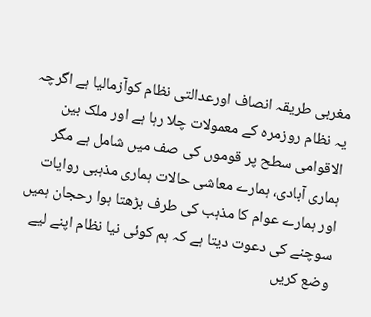مغربی طریقہ انصاف اورعدالتی نظام کوآزمالیا ہے اگرچہ یہ نظام روزمرہ کے معمولات چلا رہا ہے اور ملک بین الاقوامی سطح پر قوموں کی صف میں شامل ہے مگر ہماری آبادی، ہمارے معاشی حالات ہماری مذہبی روایات اور ہمارے عوام کا مذہب کی طرف بڑھتا ہوا رحجان ہمیں سوچنے کی دعوت دیتا ہے کہ ہم کوئی نیا نظام اپنے لیے وضع کریں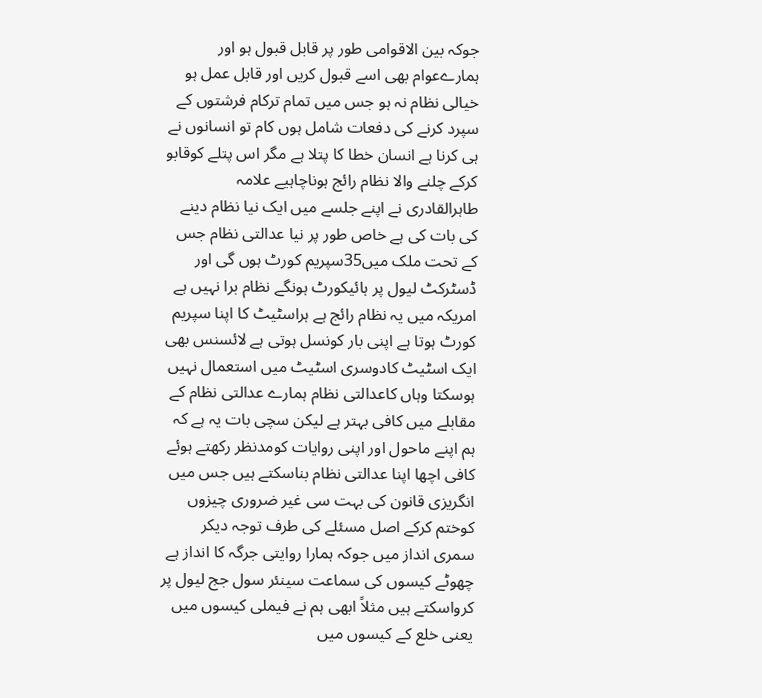جوکہ بین الاقوامی طور پر قابل قبول ہو اور ہمارےعوام بھی اسے قبول کریں اور قابل عمل ہو خیالی نظام نہ ہو جس میں تمام ترکام فرشتوں کے سپرد کرنے کی دفعات شامل ہوں کام تو انسانوں نے ہی کرنا ہے انسان خطا کا پتلا ہے مگر اس پتلے کوقابو کرکے چلنے والا نظام رائج ہوناچاہیے علامہ طاہرالقادری نے اپنے جلسے میں ایک نیا نظام دینے کی بات کی ہے خاص طور پر نیا عدالتی نظام جس کے تحت ملک میں35سپریم کورٹ ہوں گی اور ڈسٹرکٹ لیول پر ہائیکورٹ ہونگے نظام برا نہیں ہے امریکہ میں یہ نظام رائج ہے ہراسٹیٹ کا اپنا سپریم کورٹ ہوتا ہے اپنی بار کونسل ہوتی ہے لائسنس بھی ایک اسٹیٹ کادوسری اسٹیٹ میں استعمال نہیں ہوسکتا وہاں کاعدالتی نظام ہمارے عدالتی نظام کے مقابلے میں کافی بہتر ہے لیکن سچی بات یہ ہے کہ ہم اپنے ماحول اور اپنی روایات کومدنظر رکھتے ہوئے کافی اچھا اپنا عدالتی نظام بناسکتے ہیں جس میں انگریزی قانون کی بہت سی غیر ضروری چیزوں کوختم کرکے اصل مسئلے کی طرف توجہ دیکر سمری انداز میں جوکہ ہمارا روایتی جرگہ کا انداز ہے چھوٹے کیسوں کی سماعت سینئر سول جج لیول پر کرواسکتے ہیں مثلاً ابھی ہم نے فیملی کیسوں میں یعنی خلع کے کیسوں میں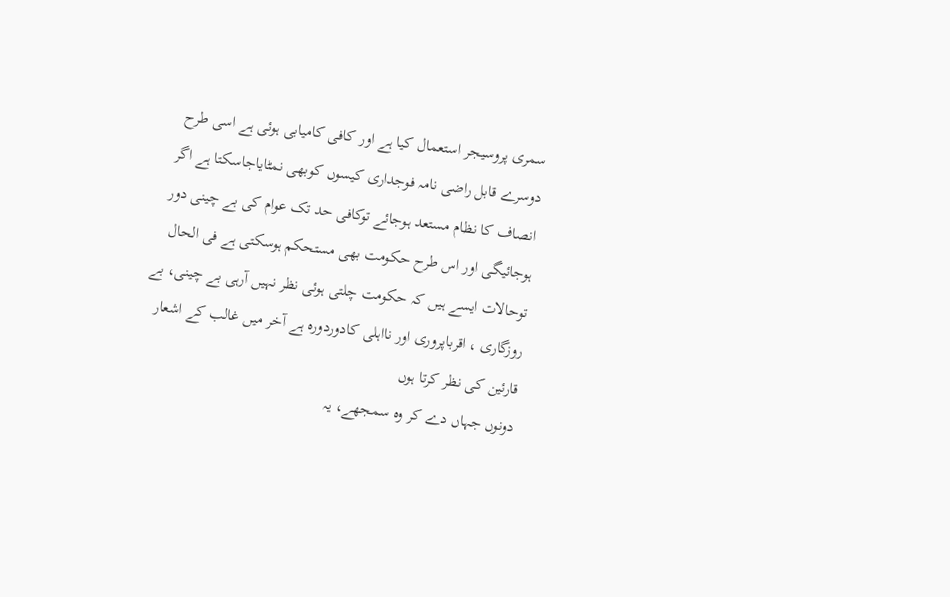سمری پروسیجر استعمال کیا ہے اور کافی کامیابی ہوئی ہے اسی طرح دوسرے قابل راضی نامہ فوجداری کیسوں کوبھی نمٹایاجاسکتا ہے اگر انصاف کا نظام مستعد ہوجائے توکافی حد تک عوام کی بے چینی دور ہوجائیگی اور اس طرح حکومت بھی مستحکم ہوسکتی ہے فی الحال توحالات ایسے ہیں کہ حکومت چلتی ہوئی نظر نہیں آرہی بے چینی، بے روزگاری ، اقرباپروری اور نااہلی کادوردورہ ہے آخر میں غالب کے اشعار قارئین کی نظر کرتا ہوں
دونوں جہاں دے کر وہ سمجھے، یہ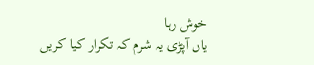خوش رہا
یاں آپڑی یہ شرم کہ تکرار کیا کریں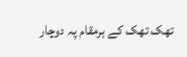تھک تھک کے ہرمقام پہ دوچار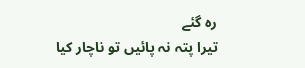رہ گئے
تیرا پتہ نہ پائیں تو ناچار کیا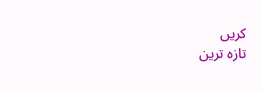کریں
تازہ ترین